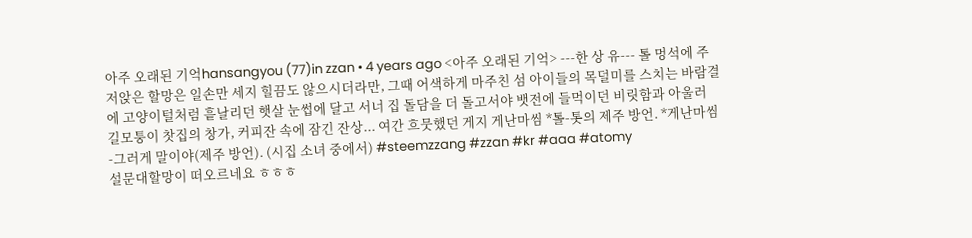아주 오래된 기억hansangyou (77)in zzan • 4 years ago <아주 오래된 기억> ---한 상 유--- 톨 멍석에 주저앉은 할망은 일손만 세지 힐끔도 않으시더라만, 그때 어색하게 마주친 섬 아이들의 목덜미를 스치는 바람결에 고양이털처럼 흩날리던 햇살 눈썹에 달고 서너 집 돌담을 더 돌고서야 뱃전에 들먹이던 비릿함과 아울러 길모퉁이 찻집의 창가, 커피잔 속에 잠긴 잔상... 여간 흐뭇했던 게지 게난마씸 *톨-톳의 제주 방언. *게난마씸-그러게 말이야(제주 방언). (시집 소녀 중에서) #steemzzang #zzan #kr #aaa #atomy
설문대할망이 떠오르네요 ㅎㅎㅎ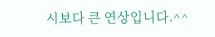시보다 큰 연상입니다.^^